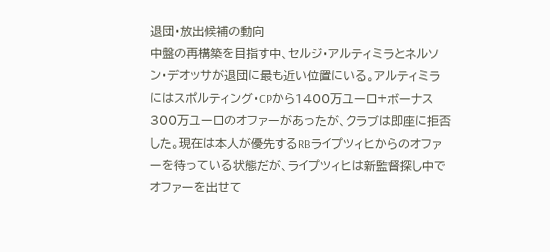退団・放出候補の動向
中盤の再構築を目指す中、セルジ・アルティミラとネルソン・デオッサが退団に最も近い位置にいる。アルティミラにはスポルティング・CPから1400万ユーロ+ボーナス300万ユーロのオファーがあったが、クラブは即座に拒否した。現在は本人が優先するRBライプツィヒからのオファーを待っている状態だが、ライプツィヒは新監督探し中でオファーを出せて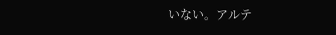いない。アルテ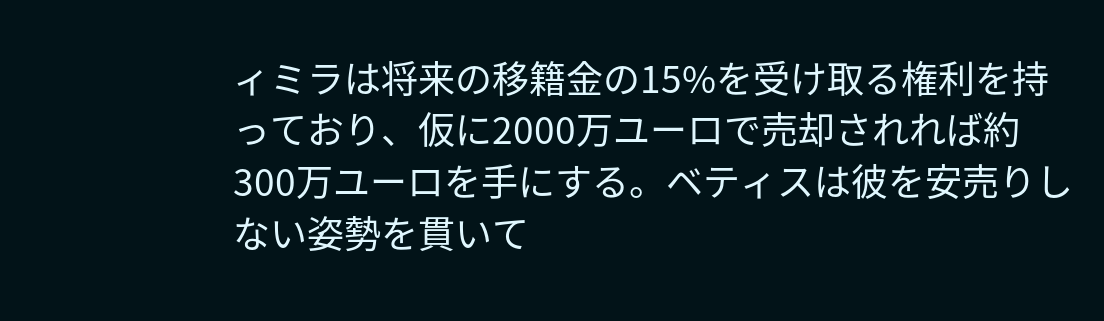ィミラは将来の移籍金の15%を受け取る権利を持っており、仮に2000万ユーロで売却されれば約300万ユーロを手にする。ベティスは彼を安売りしない姿勢を貫いて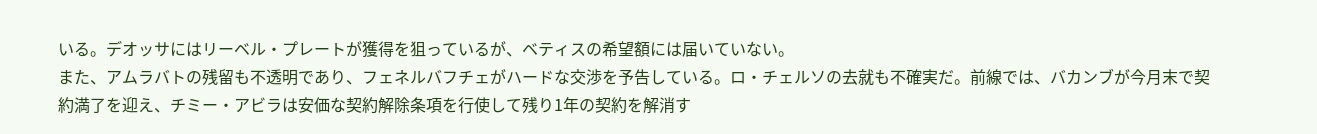いる。デオッサにはリーベル・プレートが獲得を狙っているが、ベティスの希望額には届いていない。
また、アムラバトの残留も不透明であり、フェネルバフチェがハードな交渉を予告している。ロ・チェルソの去就も不確実だ。前線では、バカンブが今月末で契約満了を迎え、チミー・アビラは安価な契約解除条項を行使して残り1年の契約を解消す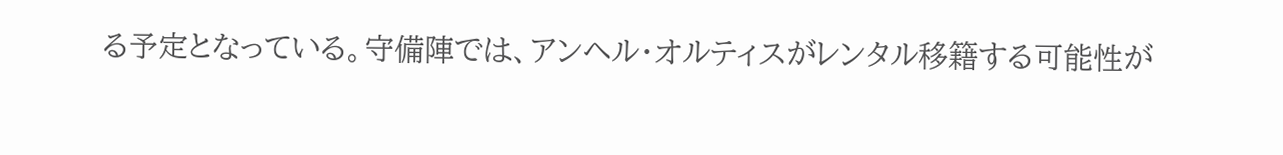る予定となっている。守備陣では、アンヘル・オルティスがレンタル移籍する可能性が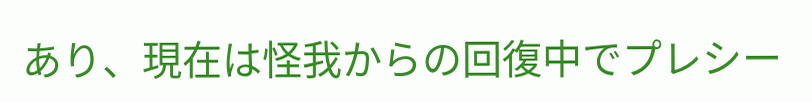あり、現在は怪我からの回復中でプレシー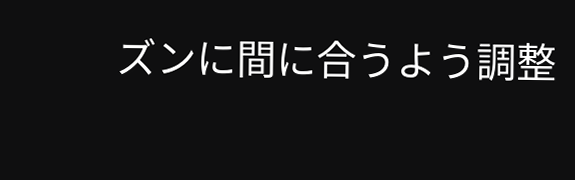ズンに間に合うよう調整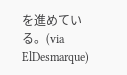を進めている。(via ElDesmarque)